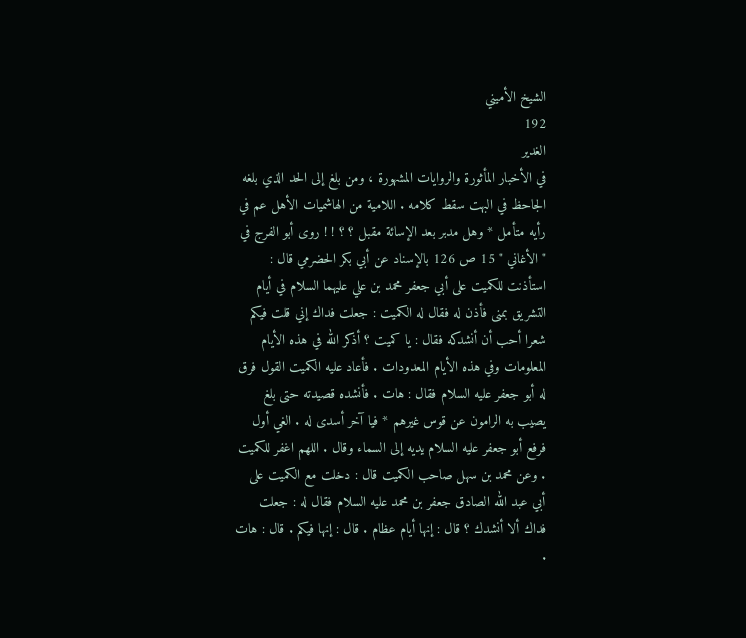الشيخ الأميني
192
الغدير
في الأخبار المأثورة والروايات المشهورة ، ومن بلغ إلى الحد الذي بلغه الجاحظ في البهت سقط كلامه . اللامية من الهاشميات الأهل عم في رأيه متأمل * وهل مدبر بعد الإسائة مقبل ؟ ؟ ! ! روى أبو الفرج في " الأغاني " 15 ص 126 بالإسناد عن أبي بكر الحضرمي قال : استأذنت للكميت على أبي جعفر محمد بن علي عليهما السلام في أيام التشريق بمنى فأذن له فقال له الكميت : جعلت فداك إني قلت فيكم شعرا أحب أن أنشدكه فقال : يا كميت ؟ أذكر الله في هذه الأيام المعلومات وفي هذه الأيام المعدودات . فأعاد عليه الكميت القول فرق له أبو جعفر عليه السلام فقال : هات . فأنشده قصيدته حتى بلغ يصيب به الرامون عن قوس غيرهم * فيا آخر أسدى له . الغي أول فرفع أبو جعفر عليه السلام يديه إلى السماء وقال . اللهم اغفر للكميت . وعن محمد بن سهل صاحب الكميت قال : دخلت مع الكميت على أبي عبد الله الصادق جعفر بن محمد عليه السلام فقال له : جعلت فداك ألا أنشدك ؟ قال : إنها أيام عظام . قال : إنها فيكم . قال : هات .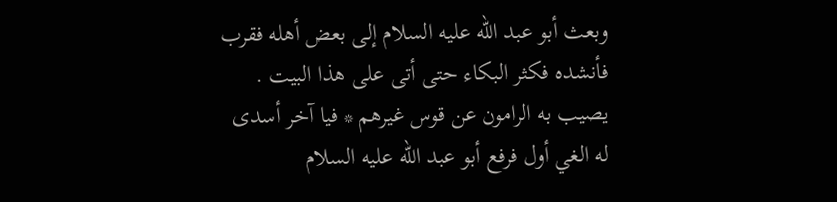وبعث أبو عبد الله عليه السلام إلى بعض أهله فقرب فأنشده فكثر البكاء حتى أتى على هذا البيت . يصيب به الرامون عن قوس غيرهم * فيا آخر أسدى له الغي أول فرفع أبو عبد الله عليه السلام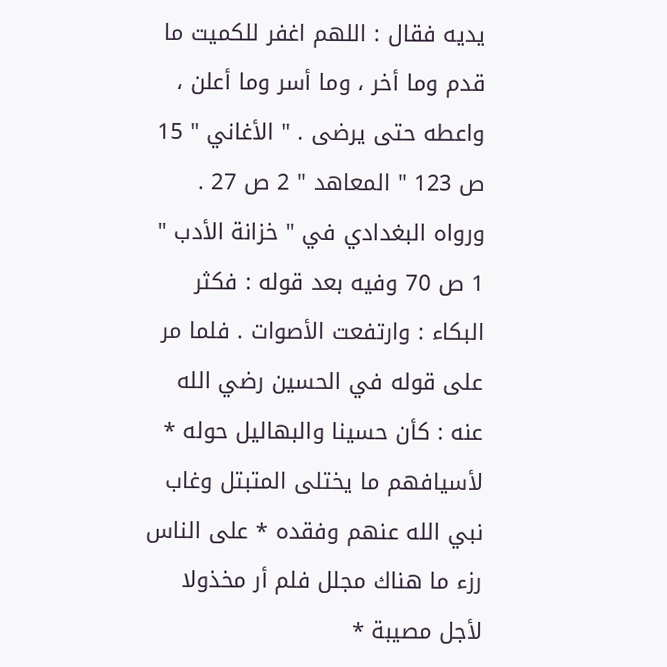يديه فقال : اللهم اغفر للكميت ما قدم وما أخر ، وما أسر وما أعلن ، واعطه حتى يرضى . " الأغاني " 15 ص 123 " المعاهد " 2 ص 27 . ورواه البغدادي في " خزانة الأدب " 1 ص 70 وفيه بعد قوله : فكثر البكاء : وارتفعت الأصوات . فلما مر على قوله في الحسين رضي الله عنه : كأن حسينا والبهاليل حوله * لأسيافهم ما يختلى المتبتل وغاب نبي الله عنهم وفقده * على الناس رزء ما هناك مجلل فلم أر مخذولا لأجل مصيبة *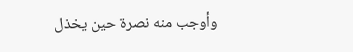وأوجب منه نصرة حين يخذل